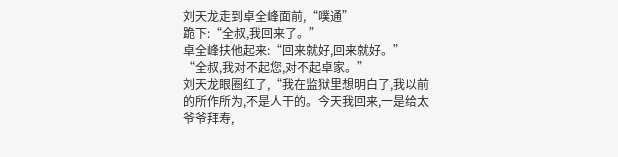刘天龙走到卓全峰面前,“噗通”
跪下:“全叔,我回来了。”
卓全峰扶他起来:“回来就好,回来就好。”
“全叔,我对不起您,对不起卓家。”
刘天龙眼圈红了,“我在监狱里想明白了,我以前的所作所为,不是人干的。今天我回来,一是给太爷爷拜寿,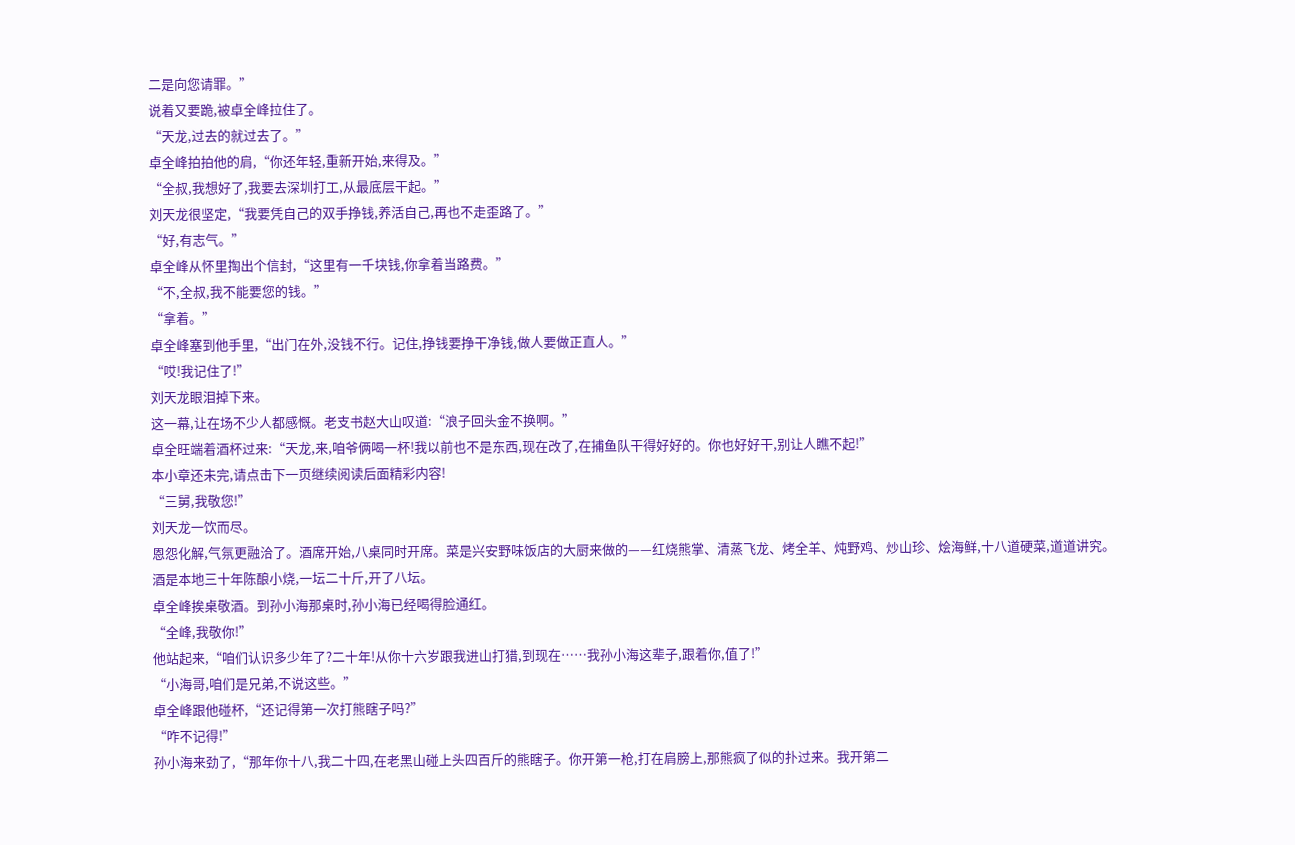二是向您请罪。”
说着又要跪,被卓全峰拉住了。
“天龙,过去的就过去了。”
卓全峰拍拍他的肩,“你还年轻,重新开始,来得及。”
“全叔,我想好了,我要去深圳打工,从最底层干起。”
刘天龙很坚定,“我要凭自己的双手挣钱,养活自己,再也不走歪路了。”
“好,有志气。”
卓全峰从怀里掏出个信封,“这里有一千块钱,你拿着当路费。”
“不,全叔,我不能要您的钱。”
“拿着。”
卓全峰塞到他手里,“出门在外,没钱不行。记住,挣钱要挣干净钱,做人要做正直人。”
“哎!我记住了!”
刘天龙眼泪掉下来。
这一幕,让在场不少人都感慨。老支书赵大山叹道:“浪子回头金不换啊。”
卓全旺端着酒杯过来:“天龙,来,咱爷俩喝一杯!我以前也不是东西,现在改了,在捕鱼队干得好好的。你也好好干,别让人瞧不起!”
本小章还未完,请点击下一页继续阅读后面精彩内容!
“三舅,我敬您!”
刘天龙一饮而尽。
恩怨化解,气氛更融洽了。酒席开始,八桌同时开席。菜是兴安野味饭店的大厨来做的——红烧熊掌、清蒸飞龙、烤全羊、炖野鸡、炒山珍、烩海鲜,十八道硬菜,道道讲究。
酒是本地三十年陈酿小烧,一坛二十斤,开了八坛。
卓全峰挨桌敬酒。到孙小海那桌时,孙小海已经喝得脸通红。
“全峰,我敬你!”
他站起来,“咱们认识多少年了?二十年!从你十六岁跟我进山打猎,到现在……我孙小海这辈子,跟着你,值了!”
“小海哥,咱们是兄弟,不说这些。”
卓全峰跟他碰杯,“还记得第一次打熊瞎子吗?”
“咋不记得!”
孙小海来劲了,“那年你十八,我二十四,在老黑山碰上头四百斤的熊瞎子。你开第一枪,打在肩膀上,那熊疯了似的扑过来。我开第二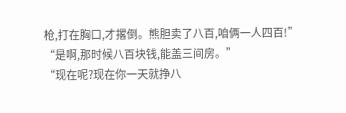枪,打在胸口,才撂倒。熊胆卖了八百,咱俩一人四百!”
“是啊,那时候八百块钱,能盖三间房。”
“现在呢?现在你一天就挣八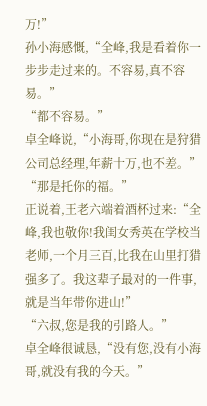万!”
孙小海感慨,“全峰,我是看着你一步步走过来的。不容易,真不容易。”
“都不容易。”
卓全峰说,“小海哥,你现在是狩猎公司总经理,年薪十万,也不差。”
“那是托你的福。”
正说着,王老六端着酒杯过来:“全峰,我也敬你!我闺女秀英在学校当老师,一个月三百,比我在山里打猎强多了。我这辈子最对的一件事,就是当年带你进山!”
“六叔,您是我的引路人。”
卓全峰很诚恳,“没有您,没有小海哥,就没有我的今天。”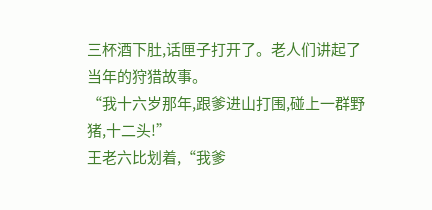三杯酒下肚,话匣子打开了。老人们讲起了当年的狩猎故事。
“我十六岁那年,跟爹进山打围,碰上一群野猪,十二头!”
王老六比划着,“我爹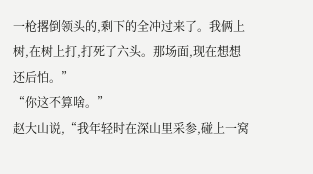一枪撂倒领头的,剩下的全冲过来了。我俩上树,在树上打,打死了六头。那场面,现在想想还后怕。”
“你这不算啥。”
赵大山说,“我年轻时在深山里采参,碰上一窝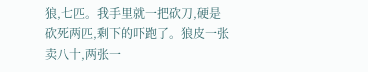狼,七匹。我手里就一把砍刀,硬是砍死两匹,剩下的吓跑了。狼皮一张卖八十,两张一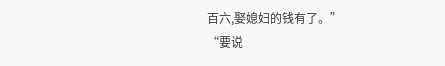百六,娶媳妇的钱有了。”
“要说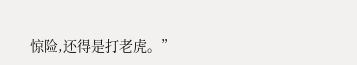惊险,还得是打老虎。”